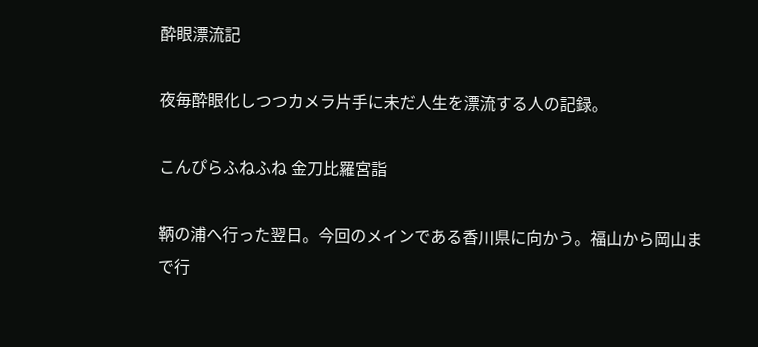酔眼漂流記

夜毎酔眼化しつつカメラ片手に未だ人生を漂流する人の記録。

こんぴらふねふね 金刀比羅宮詣

鞆の浦へ行った翌日。今回のメインである香川県に向かう。福山から岡山まで行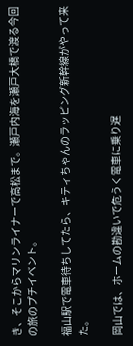き、そこからマリンライナーで高松まで。瀬戸内海を瀬戸大橋で渡る今回の旅のプチイベント。

福山駅で電車待ちしてたら、キティちゃんのラッピング新幹線がやって来た。

岡山では、ホームの勘違いで危うく電車に乗り遅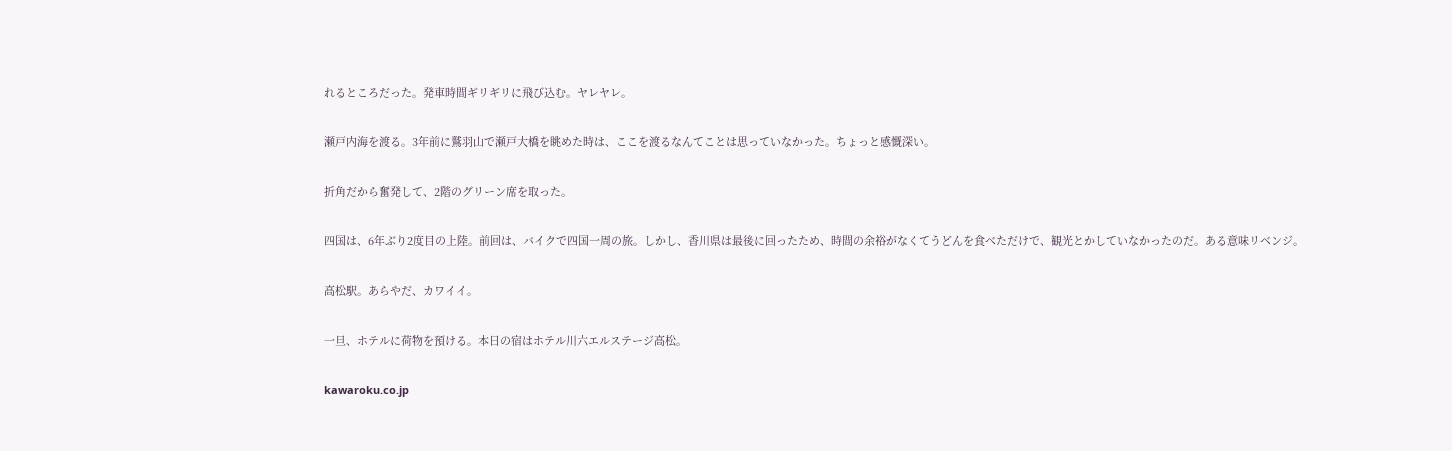れるところだった。発車時間ギリギリに飛び込む。ヤレヤレ。

瀬戸内海を渡る。3年前に鷲羽山で瀬戸大橋を眺めた時は、ここを渡るなんてことは思っていなかった。ちょっと感慨深い。

折角だから奮発して、2階のグリーン席を取った。

四国は、6年ぶり2度目の上陸。前回は、バイクで四国一周の旅。しかし、香川県は最後に回ったため、時間の余裕がなくてうどんを食べただけで、観光とかしていなかったのだ。ある意味リベンジ。

高松駅。あらやだ、カワイイ。

一旦、ホテルに荷物を預ける。本日の宿はホテル川六エルステージ高松。

kawaroku.co.jp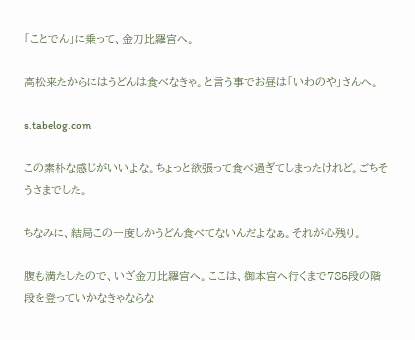「ことでん」に乗って、金刀比羅宮へ。

高松来たからにはうどんは食べなきゃ。と言う事でお昼は「いわのや」さんへ。

s.tabelog.com

この素朴な感じがいいよな。ちょっと欲張って食べ過ぎてしまったけれど。ごちそうさまでした。

ちなみに、結局この一度しかうどん食べてないんだよなぁ。それが心残り。

腹も満たしたので、いざ金刀比羅宮へ。ここは、御本宮へ行くまで785段の階段を登っていかなきゃならな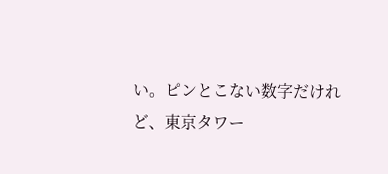い。ピンとこない数字だけれど、東京タワー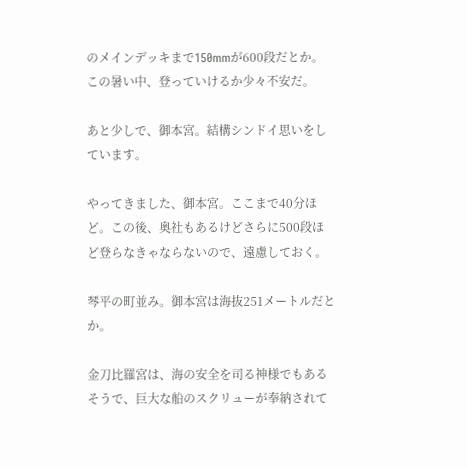のメインデッキまで150mmが600段だとか。この暑い中、登っていけるか少々不安だ。

あと少しで、御本宮。結構シンドイ思いをしています。

やってきました、御本宮。ここまで40分ほど。この後、奥社もあるけどさらに500段ほど登らなきゃならないので、遠慮しておく。

琴平の町並み。御本宮は海抜251メートルだとか。

金刀比羅宮は、海の安全を司る神様でもあるそうで、巨大な船のスクリューが奉納されて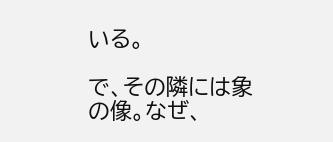いる。

で、その隣には象の像。なぜ、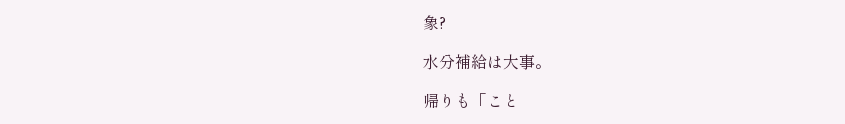象?

水分補給は大事。

帰りも「こと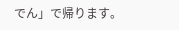でん」で帰ります。